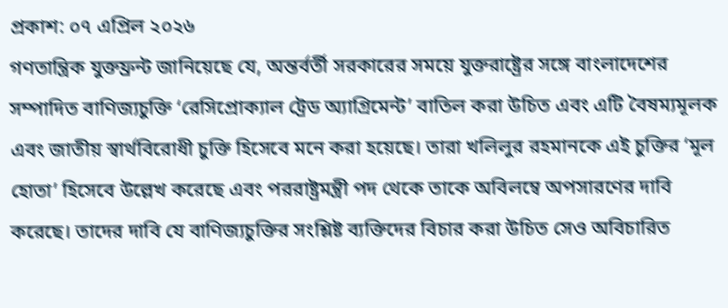প্রকাশ: ০৭ এপ্রিল ২০২৬
গণতান্ত্রিক যুক্তফ্রন্ট জানিয়েছে যে, অন্তর্বর্তী সরকারের সময়ে যুক্তরাষ্ট্রের সঙ্গে বাংলাদেশের সম্পাদিত বাণিজ্যচুক্তি ‘রেসিপ্রোক্যাল ট্রেড অ্যাগ্রিমেন্ট’ বাতিল করা উচিত এবং এটি বৈষম্যমূলক এবং জাতীয় স্বার্থবিরোধী চুক্তি হিসেবে মনে করা হয়েছে। তারা খলিলুর রহমানকে এই চুক্তির ‘মূল হোতা’ হিসেবে উল্লেখ করেছে এবং পররাষ্ট্রমন্ত্রী পদ থেকে তাকে অবিলম্বে অপসারণের দাবি করেছে। তাদের দাবি যে বাণিজ্যচুক্তির সংশ্লিষ্ট ব্যক্তিদের বিচার করা উচিত সেও অবিচারিত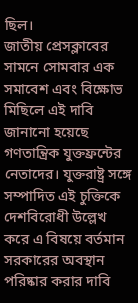ছিল।
জাতীয় প্রেসক্লাবের সামনে সোমবার এক সমাবেশ এবং বিক্ষোভ মিছিলে এই দাবি জানানো হয়েছে গণতান্ত্রিক যুক্তফ্রন্টের নেতাদের। যুক্তরাষ্ট্র সঙ্গে সম্পাদিত এই চুক্তিকে দেশবিরোধী উল্লেখ করে এ বিষয়ে বর্তমান সরকারের অবস্থান পরিষ্কার করার দাবি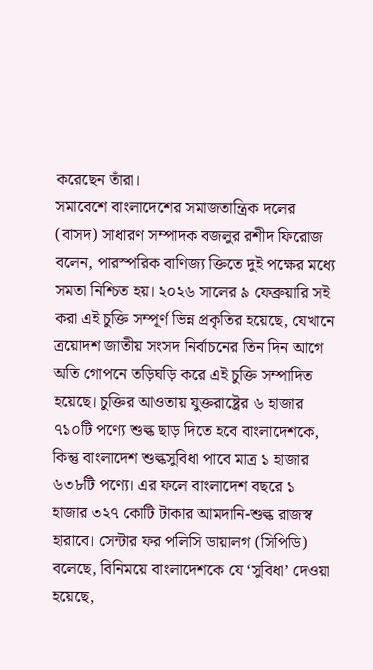করেছেন তাঁরা।
সমাবেশে বাংলাদেশের সমাজতান্ত্রিক দলের (বাসদ) সাধারণ সম্পাদক বজলুর রশীদ ফিরোজ বলেন, পারস্পরিক বাণিজ্য ক্তিতে দুই পক্ষের মধ্যে সমতা নিশ্চিত হয়। ২০২৬ সালের ৯ ফেব্রুয়ারি সই করা এই চুক্তি সম্পূর্ণ ভিন্ন প্রকৃতির হয়েছে, যেখানে ত্রয়োদশ জাতীয় সংসদ নির্বাচনের তিন দিন আগে অতি গোপনে তড়িঘড়ি করে এই চুক্তি সম্পাদিত হয়েছে। চুক্তির আওতায় যুক্তরাষ্ট্রের ৬ হাজার ৭১০টি পণ্যে শুল্ক ছাড় দিতে হবে বাংলাদেশকে, কিন্তু বাংলাদেশ শুল্কসুবিধা পাবে মাত্র ১ হাজার ৬৩৮টি পণ্যে। এর ফলে বাংলাদেশ বছরে ১ হাজার ৩২৭ কোটি টাকার আমদানি-শুল্ক রাজস্ব হারাবে। সেন্টার ফর পলিসি ডায়ালগ (সিপিডি) বলেছে, বিনিময়ে বাংলাদেশকে যে ‘সুবিধা’ দেওয়া হয়েছে,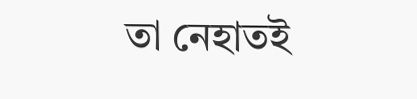তা নেহাতই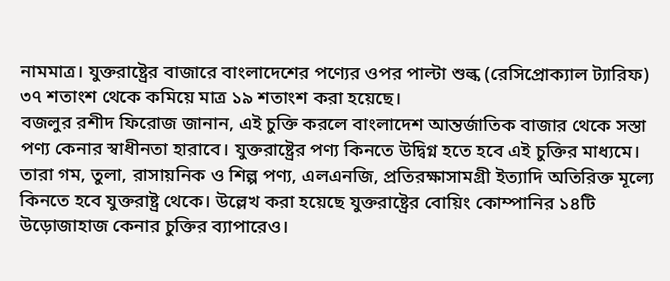নামমাত্র। যুক্তরাষ্ট্রের বাজারে বাংলাদেশের পণ্যের ওপর পাল্টা শুল্ক (রেসিপ্রোক্যাল ট্যারিফ) ৩৭ শতাংশ থেকে কমিয়ে মাত্র ১৯ শতাংশ করা হয়েছে।
বজলুর রশীদ ফিরোজ জানান, এই চুক্তি করলে বাংলাদেশ আন্তর্জাতিক বাজার থেকে সস্তা পণ্য কেনার স্বাধীনতা হারাবে। যুক্তরাষ্ট্রের পণ্য কিনতে উদ্বিগ্ন হতে হবে এই চুক্তির মাধ্যমে। তারা গম, তুলা, রাসায়নিক ও শিল্প পণ্য, এলএনজি, প্রতিরক্ষাসামগ্রী ইত্যাদি অতিরিক্ত মূল্যে কিনতে হবে যুক্তরাষ্ট্র থেকে। উল্লেখ করা হয়েছে যুক্তরাষ্ট্রের বোয়িং কোম্পানির ১৪টি উড়োজাহাজ কেনার চুক্তির ব্যাপারেও।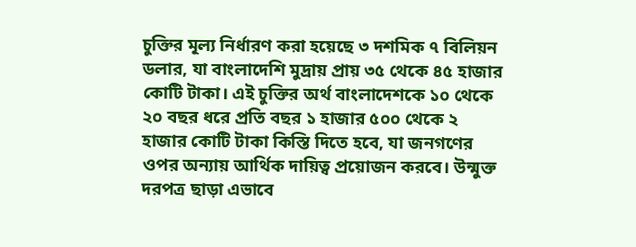চুক্তির মূল্য নির্ধারণ করা হয়েছে ৩ দশমিক ৭ বিলিয়ন ডলার, যা বাংলাদেশি মুদ্রায় প্রায় ৩৫ থেকে ৪৫ হাজার কোটি টাকা। এই চুক্তির অর্থ বাংলাদেশকে ১০ থেকে ২০ বছর ধরে প্রতি বছর ১ হাজার ৫০০ থেকে ২ হাজার কোটি টাকা কিস্তি দিতে হবে, যা জনগণের ওপর অন্যায় আর্থিক দায়িত্ব প্রয়োজন করবে। উন্মুক্ত দরপত্র ছাড়া এভাবে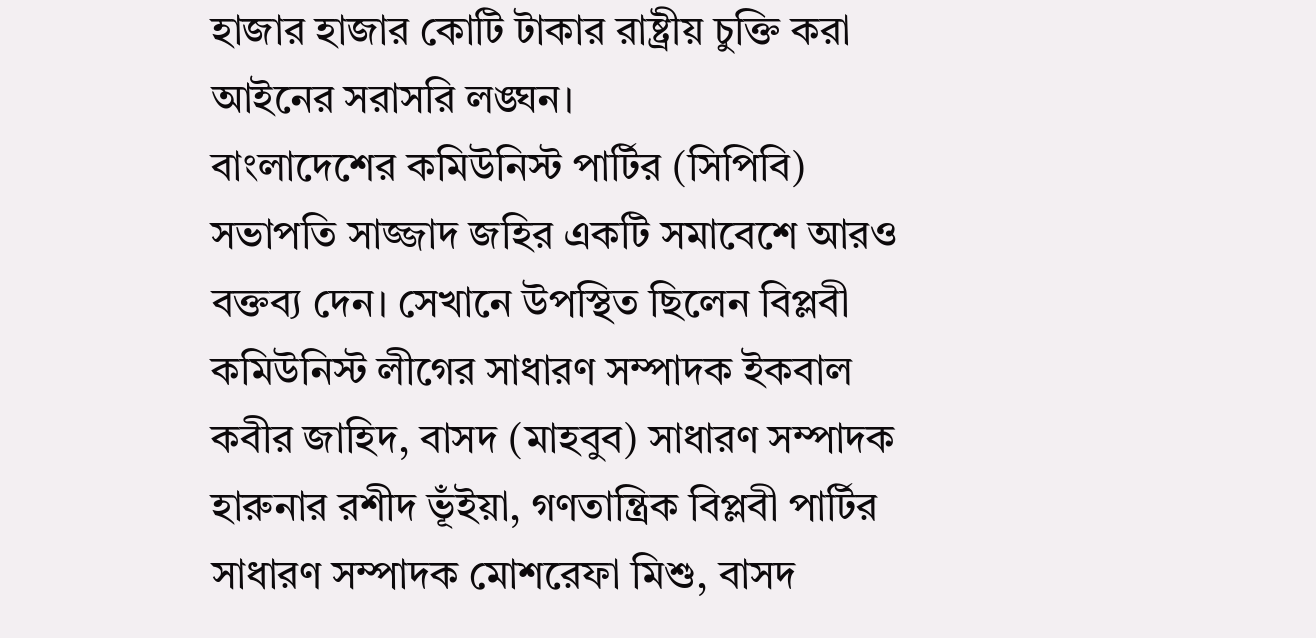হাজার হাজার কোটি টাকার রাষ্ট্রীয় চুক্তি করা আইনের সরাসরি লঙ্ঘন।
বাংলাদেশের কমিউনিস্ট পার্টির (সিপিবি) সভাপতি সাজ্জাদ জহির একটি সমাবেশে আরও বক্তব্য দেন। সেখানে উপস্থিত ছিলেন বিপ্লবী কমিউনিস্ট লীগের সাধারণ সম্পাদক ইকবাল কবীর জাহিদ, বাসদ (মাহবুব) সাধারণ সম্পাদক হারুনার রশীদ ভূঁইয়া, গণতান্ত্রিক বিপ্লবী পার্টির সাধারণ সম্পাদক মোশরেফা মিশু, বাসদ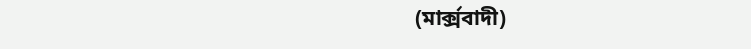(মার্ক্সবাদী)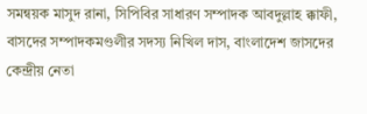সমন্বয়ক মাসুদ রানা, সিপিবির সাধারণ সম্পাদক আবদুল্লাহ ক্কাফী, বাসদের সম্পাদকমণ্ডলীর সদস্য নিখিল দাস, বাংলাদেশ জাসদের কেন্দ্রীয় নেতা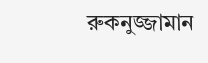রুকনুজ্জামান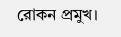রোকন প্রমুখ।